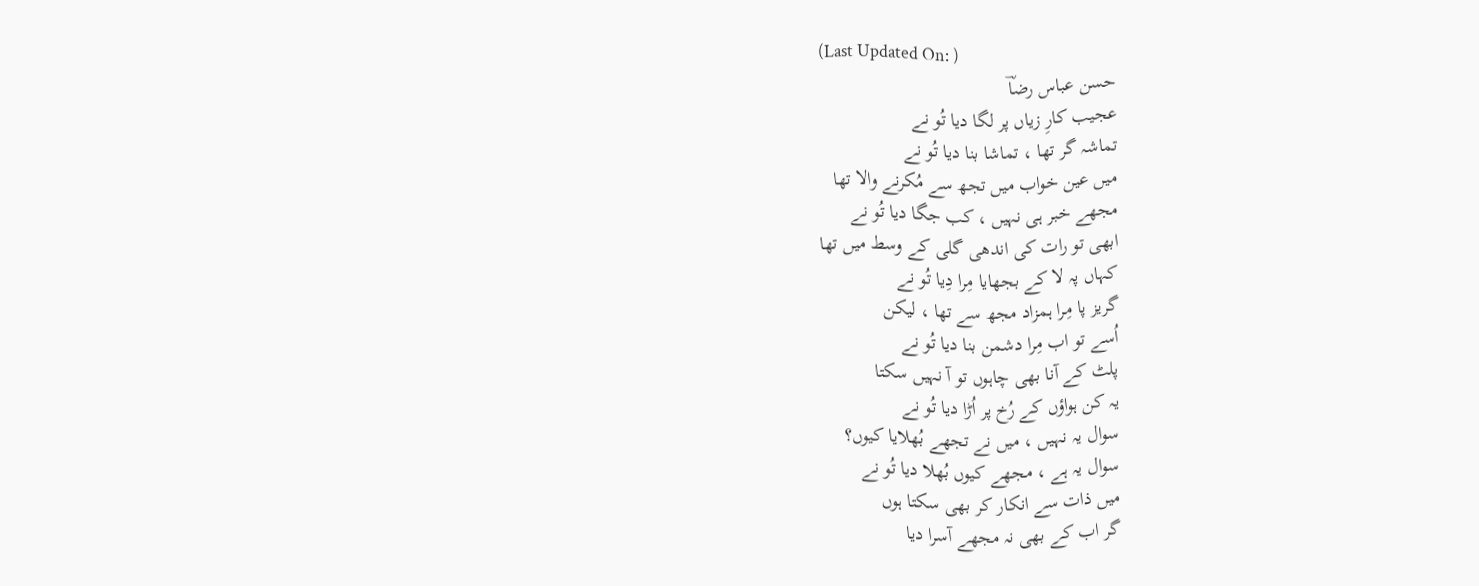(Last Updated On: )
حسن عباس رضاؔ
عجیب کارِ زیاں پر لگا دیا تُو نے
تماشہ گر تھا ، تماشا بنا دیا تُو نے
میں عین خواب میں تجھ سے مُکرنے والا تھا
مجھے خبر ہی نہیں ، کب جگا دیا تُو نے
ابھی تو رات کی اندھی گلی کے وسط میں تھا
کہاں پہ لا کے بجھایا مِرا دِیا تُو نے
گریز پا مِرا ہمزاد مجھ سے تھا ، لیکن
اُسے تو اب مِرا دشمن بنا دیا تُو نے
پلٹ کے آنا بھی چاہوں تو آ نہیں سکتا
یہ کن ہواؤں کے رُخ پر اُڑا دیا تُو نے
سوال یہ نہیں ، میں نے تجھے بُھلایا کیوں؟
سوال یہ ہے ، مجھے کیوں بُھلا دیا تُو نے
میں ذات سے انکار کر بھی سکتا ہوں
گر اب کے بھی نہ مجھے آسرا دیا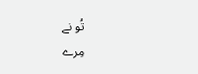تُو نے
مِرے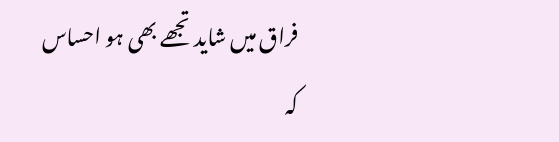فراق میں شاید تجھے بھی ہو احساس
کہ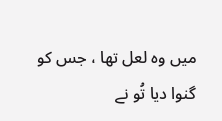میں وہ لعل تھا ، جس کو گنوا دیا تُو نے